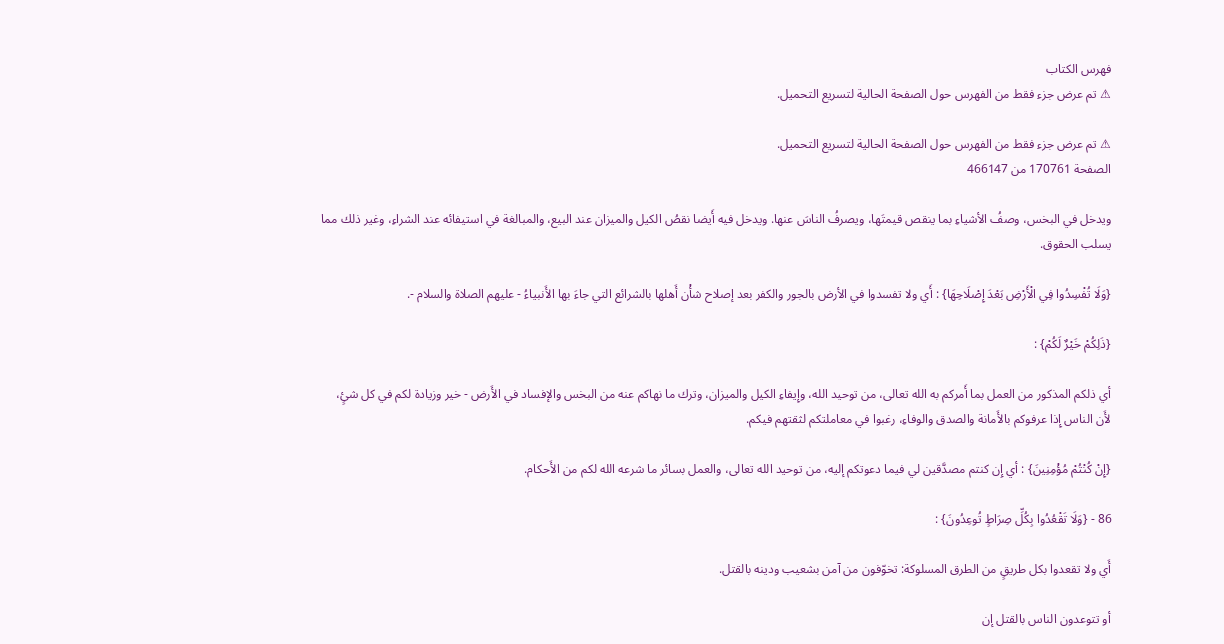فهرس الكتاب
⚠ تم عرض جزء فقط من الفهرس حول الصفحة الحالية لتسريع التحميل.

⚠ تم عرض جزء فقط من الفهرس حول الصفحة الحالية لتسريع التحميل.
الصفحة 170761 من 466147

ويدخل في البخس، وصفُ الأشياءِ بما ينقص قيمتَها، ويصرفُ الناسَ عنها. ويدخل فيه أَيضا نقصُ الكيل والميزان عند البيع، والمبالغة في استيفائه عند الشراءِ، وغير ذلك مما يسلب الحقوق.

{وَلَا تُفْسِدُوا فِي الْأَرْضِ بَعْدَ إِصْلَاحِهَا} : أَي ولا تفسدوا في الأرض بالجور والكفر بعد إصلاح شأْن أَهلها بالشرائع التي جاءَ بها الأَنبياءُ - عليهم الصلاة والسلام -.

{ذَلِكُمْ خَيْرٌ لَكُمْ} :

أي ذلكم المذكور من العمل بما أَمركم به الله تعالى، من توحيد الله، وإِيفاءِ الكيل والميزان، وترك ما نهاكم عنه من البخس والإفساد في الأَرض - خير وزيادة لكم في كل شئٍ، لأَن الناس إِذا عرفوكم بالأَمانة والصدق والوفاءِ، رغبوا في معاملتكم لثقتهم فيكم.

{إِنْ كُنْتُمْ مُؤْمِنِينَ} : أي إِن كنتم مصدَّقين لي فيما دعوتكم إليه، من توحيد الله تعالى، والعمل بسائر ما شرعه الله لكم من الأَحكام.

86 - {وَلَا تَقْعُدُوا بِكُلِّ صِرَاطٍ تُوعِدُونَ} :

أَي ولا تقعدوا بكل طريقٍ من الطرق المسلوكة: تخوّفون من آمن بشعيب ودينه بالقتل.

أو تتوعدون الناس بالقتل إن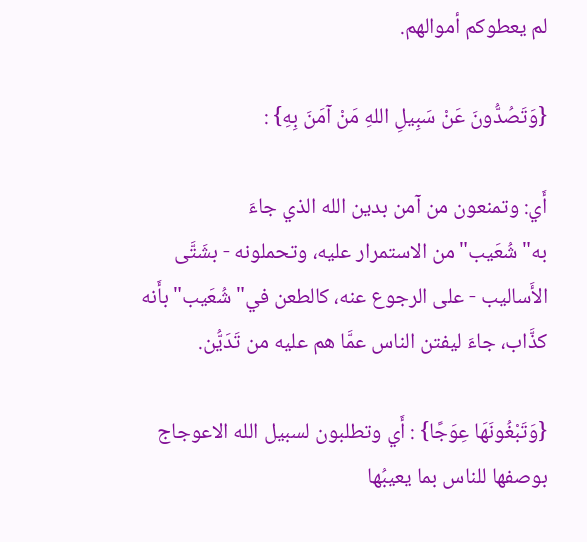لم يعطوكم أموالهم.

{وَتَصُدُّونَ عَنْ سَبِيلِ اللهِ مَنْ آمَنَ بِهِ} :

أَي: وتمنعون من آمن بدين الله الذي جاءَ به"شُعَيب"من الاستمرار عليه، وتحملونه - بشَتَّى الأَساليب - على الرجوع عنه، كالطعن في"شُعَيب"بأَنه كذَّاب، جاءَ ليفتن الناس عمَّا هم عليه من تَدَيُّن.

{وَتَبْغُونَهَا عِوَجًا} : أَي وتطلبون لسبيل الله الاعوجاج بوصفها للناس بما يعيبُها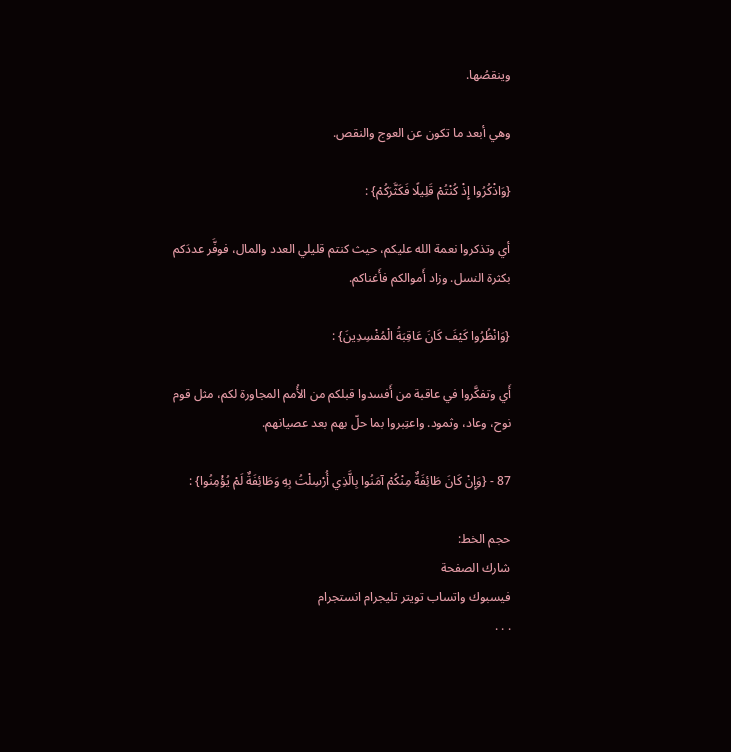وينقصُها.

وهي أبعد ما تكون عن العوج والنقص.

{وَاذْكُرُوا إِذْ كُنْتُمْ قَلِيلًا فَكَثَّرَكُمْ} :

أي وتذكروا نعمة الله عليكم، حيث كنتم قليلي العدد والمال، فوفَّر عددَكم بكثرة النسل. وزاد أَموالكم فأَغناكم.

{وَانْظُرُوا كَيْفَ كَانَ عَاقِبَةُ الْمُفْسِدِينَ} :

أَي وتفكَّروا في عاقبة من أَفسدوا قبلكم من الأُمم المجاورة لكم، مثل قوم نوح، وعاد، وثمود. واعتِبروا بما حلّ بهم بعد عصيانهم.

87 - {وَإِنْ كَانَ طَائِفَةٌ مِنْكُمْ آمَنُوا بِالَّذِي أُرْسِلْتُ بِهِ وَطَائِفَةٌ لَمْ يُؤْمِنُوا} :

حجم الخط:
شارك الصفحة
فيسبوك واتساب تويتر تليجرام انستجرام
. . .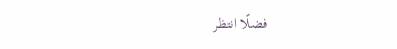فضلًا انتظر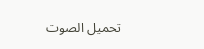تحميل الصوت